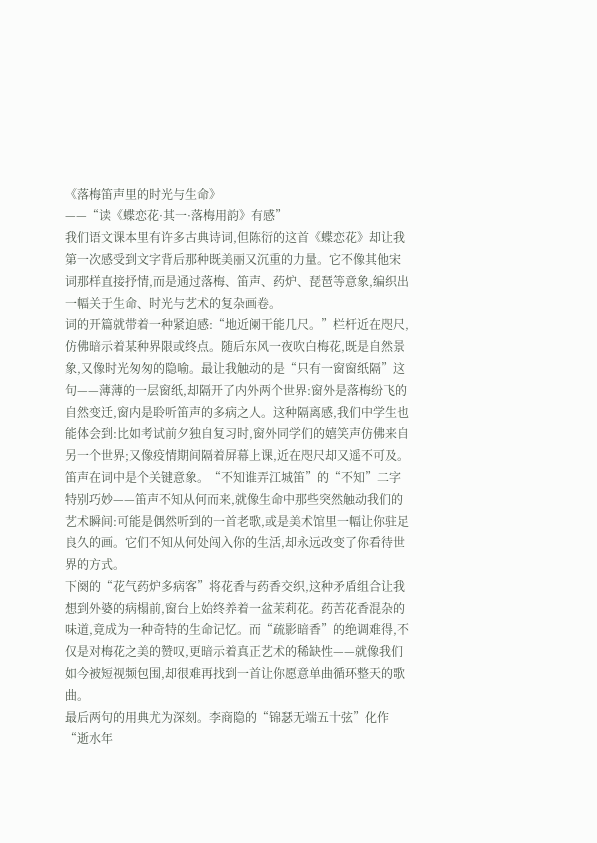《落梅笛声里的时光与生命》
——“读《蝶恋花·其一·落梅用韵》有感”
我们语文课本里有许多古典诗词,但陈衍的这首《蝶恋花》却让我第一次感受到文字背后那种既美丽又沉重的力量。它不像其他宋词那样直接抒情,而是通过落梅、笛声、药炉、琵琶等意象,编织出一幅关于生命、时光与艺术的复杂画卷。
词的开篇就带着一种紧迫感:“地近阑干能几尺。”栏杆近在咫尺,仿佛暗示着某种界限或终点。随后东风一夜吹白梅花,既是自然景象,又像时光匆匆的隐喻。最让我触动的是“只有一窗窗纸隔”这句——薄薄的一层窗纸,却隔开了内外两个世界:窗外是落梅纷飞的自然变迁,窗内是聆听笛声的多病之人。这种隔离感,我们中学生也能体会到:比如考试前夕独自复习时,窗外同学们的嬉笑声仿佛来自另一个世界;又像疫情期间隔着屏幕上课,近在咫尺却又遥不可及。
笛声在词中是个关键意象。“不知谁弄江城笛”的“不知”二字特别巧妙——笛声不知从何而来,就像生命中那些突然触动我们的艺术瞬间:可能是偶然听到的一首老歌,或是美术馆里一幅让你驻足良久的画。它们不知从何处闯入你的生活,却永远改变了你看待世界的方式。
下阕的“花气药炉多病客”将花香与药香交织,这种矛盾组合让我想到外婆的病榻前,窗台上始终养着一盆茉莉花。药苦花香混杂的味道,竟成为一种奇特的生命记忆。而“疏影暗香”的绝调难得,不仅是对梅花之美的赞叹,更暗示着真正艺术的稀缺性——就像我们如今被短视频包围,却很难再找到一首让你愿意单曲循环整天的歌曲。
最后两句的用典尤为深刻。李商隐的“锦瑟无端五十弦”化作“逝水年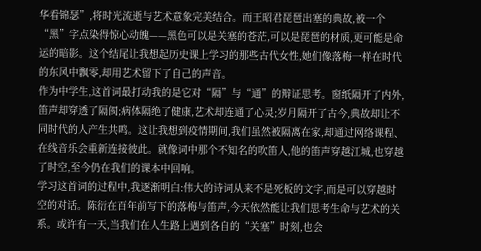华看锦瑟”,将时光流逝与艺术意象完美结合。而王昭君琵琶出塞的典故,被一个“黑”字点染得惊心动魄——黑色可以是关塞的苍茫,可以是琵琶的材质,更可能是命运的暗影。这个结尾让我想起历史课上学习的那些古代女性,她们像落梅一样在时代的东风中飘零,却用艺术留下了自己的声音。
作为中学生,这首词最打动我的是它对“隔”与“通”的辩证思考。窗纸隔开了内外,笛声却穿透了隔阂;病体隔绝了健康,艺术却连通了心灵;岁月隔开了古今,典故却让不同时代的人产生共鸣。这让我想到疫情期间,我们虽然被隔离在家,却通过网络课程、在线音乐会重新连接彼此。就像词中那个不知名的吹笛人,他的笛声穿越江城,也穿越了时空,至今仍在我们的课本中回响。
学习这首词的过程中,我逐渐明白:伟大的诗词从来不是死板的文字,而是可以穿越时空的对话。陈衍在百年前写下的落梅与笛声,今天依然能让我们思考生命与艺术的关系。或许有一天,当我们在人生路上遇到各自的“关塞”时刻,也会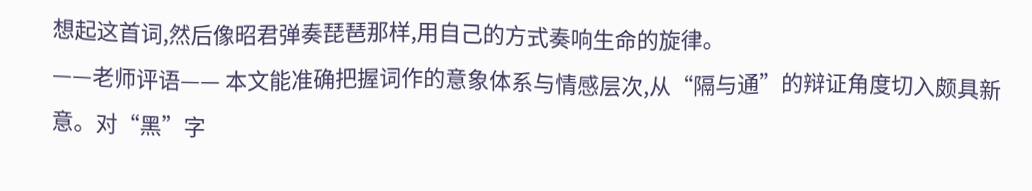想起这首词,然后像昭君弹奏琵琶那样,用自己的方式奏响生命的旋律。
——老师评语—— 本文能准确把握词作的意象体系与情感层次,从“隔与通”的辩证角度切入颇具新意。对“黑”字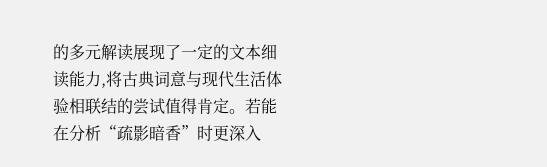的多元解读展现了一定的文本细读能力,将古典词意与现代生活体验相联结的尝试值得肯定。若能在分析“疏影暗香”时更深入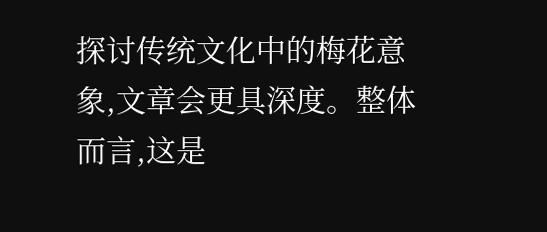探讨传统文化中的梅花意象,文章会更具深度。整体而言,这是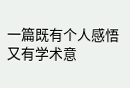一篇既有个人感悟又有学术意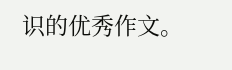识的优秀作文。